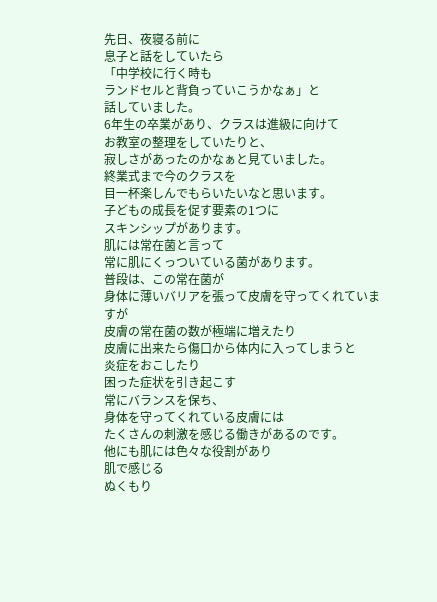先日、夜寝る前に
息子と話をしていたら
「中学校に行く時も
ランドセルと背負っていこうかなぁ」と
話していました。
6年生の卒業があり、クラスは進級に向けて
お教室の整理をしていたりと、
寂しさがあったのかなぁと見ていました。
終業式まで今のクラスを
目一杯楽しんでもらいたいなと思います。
子どもの成長を促す要素の1つに
スキンシップがあります。
肌には常在菌と言って
常に肌にくっついている菌があります。
普段は、この常在菌が
身体に薄いバリアを張って皮膚を守ってくれていますが
皮膚の常在菌の数が極端に増えたり
皮膚に出来たら傷口から体内に入ってしまうと
炎症をおこしたり
困った症状を引き起こす
常にバランスを保ち、
身体を守ってくれている皮膚には
たくさんの刺激を感じる働きがあるのです。
他にも肌には色々な役割があり
肌で感じる
ぬくもり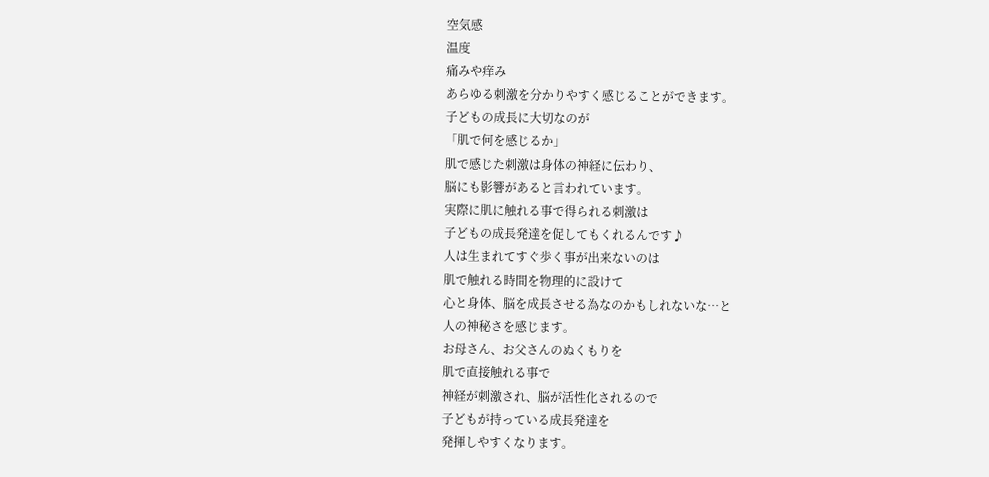空気感
温度
痛みや痒み
あらゆる刺激を分かりやすく感じることができます。
子どもの成長に大切なのが
「肌で何を感じるか」
肌で感じた刺激は身体の神経に伝わり、
脳にも影響があると言われています。
実際に肌に触れる事で得られる刺激は
子どもの成長発達を促してもくれるんです♪
人は生まれてすぐ歩く事が出来ないのは
肌で触れる時間を物理的に設けて
心と身体、脳を成長させる為なのかもしれないな…と
人の神秘さを感じます。
お母さん、お父さんのぬくもりを
肌で直接触れる事で
神経が刺激され、脳が活性化されるので
子どもが持っている成長発達を
発揮しやすくなります。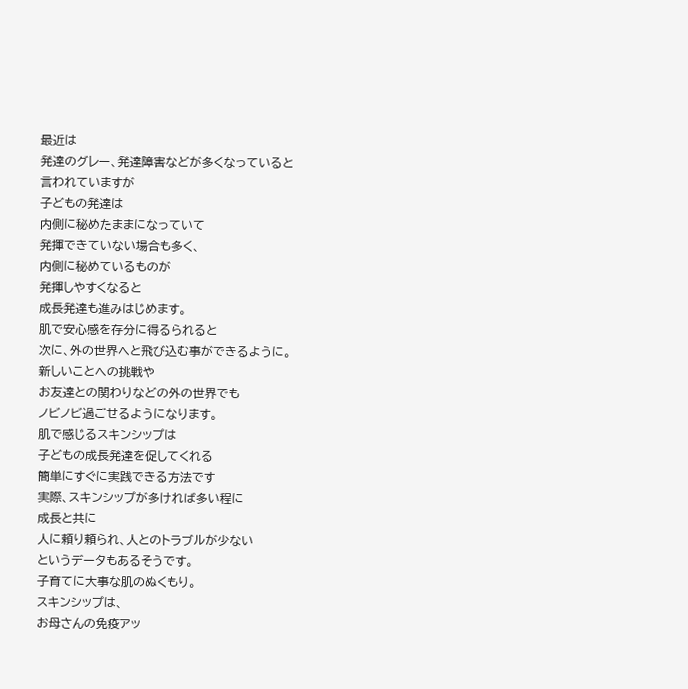最近は
発達のグレー、発達障害などが多くなっていると
言われていますが
子どもの発達は
内側に秘めたままになっていて
発揮できていない場合も多く、
内側に秘めているものが
発揮しやすくなると
成長発達も進みはじめます。
肌で安心感を存分に得るられると
次に、外の世界へと飛び込む事ができるように。
新しいことへの挑戦や
お友達との関わりなどの外の世界でも
ノビノビ過ごせるようになります。
肌で感じるスキンシップは
子どもの成長発達を促してくれる
簡単にすぐに実践できる方法です
実際、スキンシップが多ければ多い程に
成長と共に
人に頼り頼られ、人とのトラブルが少ない
というデータもあるそうです。
子育てに大事な肌のぬくもり。
スキンシップは、
お母さんの免疫アッ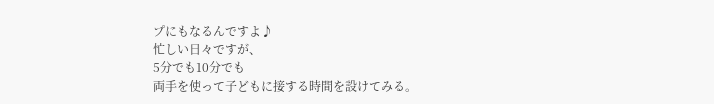プにもなるんですよ♪
忙しい日々ですが、
5分でも10分でも
両手を使って子どもに接する時間を設けてみる。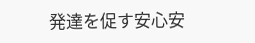発達を促す安心安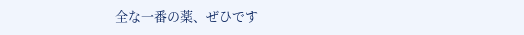全な一番の薬、ぜひです